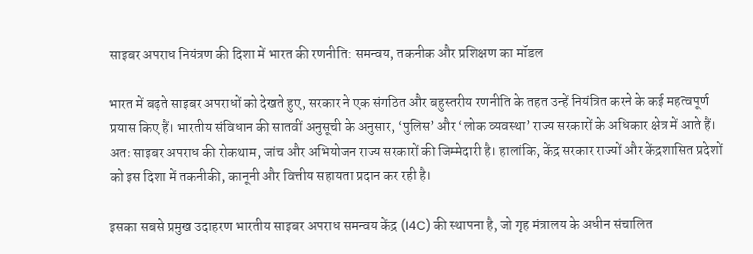साइबर अपराध नियंत्रण की दिशा में भारत की रणनीति: समन्वय, तकनीक और प्रशिक्षण का मॉडल

भारत में बढ़ते साइबर अपराधों को देखते हुए, सरकार ने एक संगठित और बहुस्तरीय रणनीति के तहत उन्हें नियंत्रित करने के कई महत्वपूर्ण प्रयास किए हैं। भारतीय संविधान की सातवीं अनुसूची के अनुसार, ‘पुलिस’ और ‘लोक व्यवस्था’ राज्य सरकारों के अधिकार क्षेत्र में आते हैं। अतः साइबर अपराध की रोकथाम, जांच और अभियोजन राज्य सरकारों की जिम्मेदारी है। हालांकि, केंद्र सरकार राज्यों और केंद्रशासित प्रदेशों को इस दिशा में तकनीकी, कानूनी और वित्तीय सहायता प्रदान कर रही है।

इसका सबसे प्रमुख उदाहरण भारतीय साइबर अपराध समन्वय केंद्र (I4C) की स्थापना है, जो गृह मंत्रालय के अधीन संचालित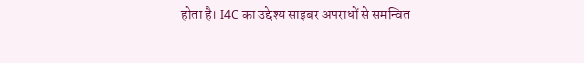होता है। I4C का उद्देश्य साइबर अपराधों से समन्वित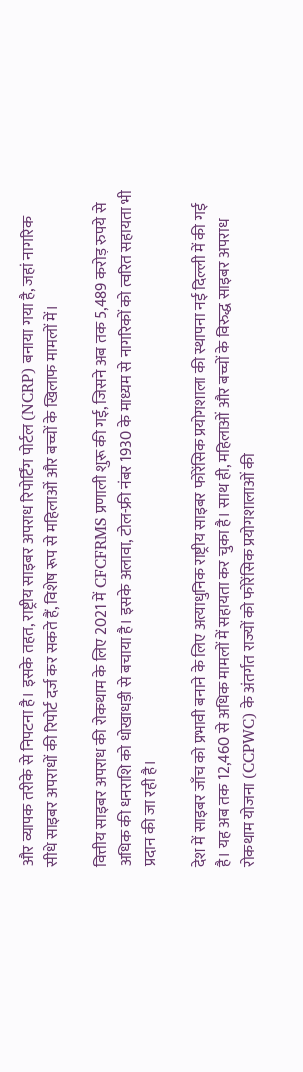और व्यापक तरीके से निपटना है। इसके तहत, राष्ट्रीय साइबर अपराध रिपोर्टिंग पोर्टल (NCRP) बनाया गया है, जहां नागरिक सीधे साइबर अपराधों की रिपोर्ट दर्ज कर सकते हैं, विशेष रूप से महिलाओं और बच्चों के खिलाफ मामलों में।

वित्तीय साइबर अपराध की रोकथाम के लिए 2021 में CFCFRMS प्रणाली शुरू की गई, जिसने अब तक 5,489 करोड़ रुपये से अधिक की धनराशि को धोखाधड़ी से बचाया है। इसके अलावा, टोल-फ्री नंबर 1930 के माध्यम से नागरिकों को त्वरित सहायता भी प्रदान की जा रही है।

देश में साइबर जाँच को प्रभावी बनाने के लिए अत्याधुनिक राष्ट्रीय साइबर फोरेंसिक प्रयोगशाला की स्थापना नई दिल्ली में की गई है। यह अब तक 12,460 से अधिक मामलों में सहायता कर चुका है। साथ ही, महिलाओं और बच्चों के विरुद्ध साइबर अपराध रोकथाम योजना (CCPWC) के अंतर्गत राज्यों को फोरेंसिक प्रयोगशालाओं की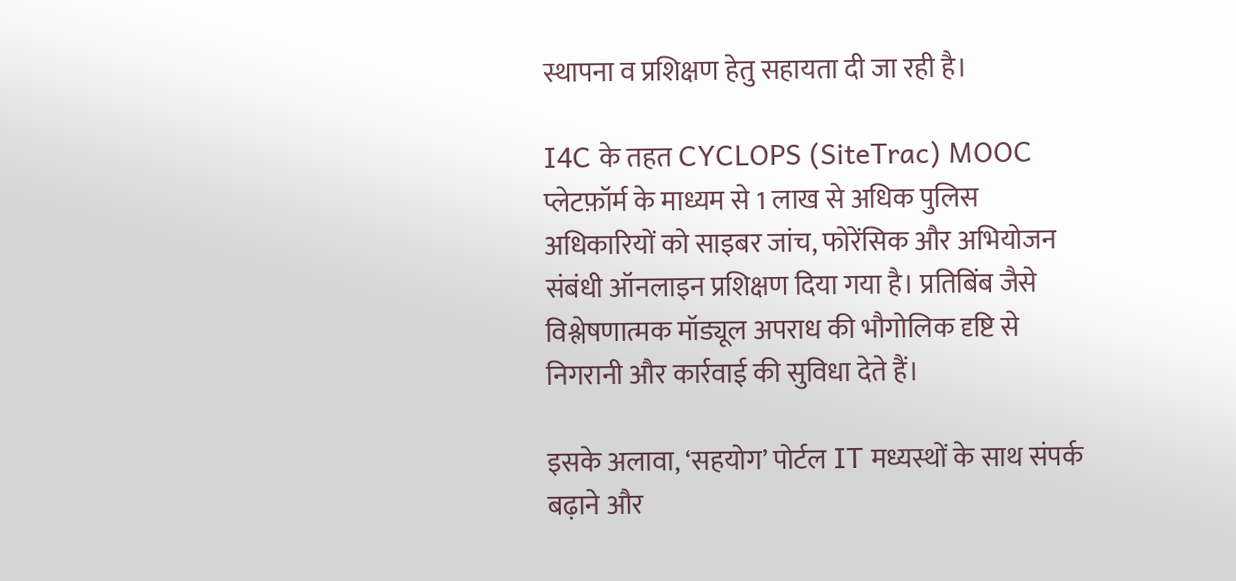स्थापना व प्रशिक्षण हेतु सहायता दी जा रही है।

I4C के तहत CYCLOPS (SiteTrac) MOOC प्लेटफ़ॉर्म के माध्यम से 1 लाख से अधिक पुलिस अधिकारियों को साइबर जांच, फोरेंसिक और अभियोजन संबंधी ऑनलाइन प्रशिक्षण दिया गया है। प्रतिबिंब जैसे विश्लेषणात्मक मॉड्यूल अपराध की भौगोलिक दृष्टि से निगरानी और कार्रवाई की सुविधा देते हैं।

इसके अलावा, ‘सहयोग’ पोर्टल IT मध्यस्थों के साथ संपर्क बढ़ाने और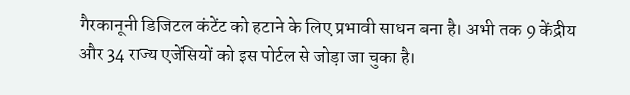गैरकानूनी डिजिटल कंटेंट को हटाने के लिए प्रभावी साधन बना है। अभी तक 9 केंद्रीय और 34 राज्य एजेंसियों को इस पोर्टल से जोड़ा जा चुका है।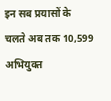इन सब प्रयासों के चलते अब तक 10,599 अभियुक्त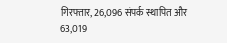गिरफ्तार, 26,096 संपर्क स्थापित और 63,019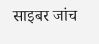साइबर जांच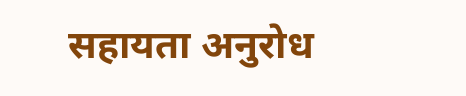सहायता अनुरोध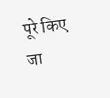पूरे किए जा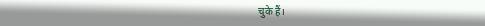चुके हैं।